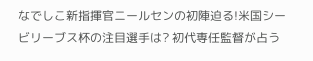なでしこ新指揮官ニールセンの初陣迫る!米国シービリーブス杯の注目選手は? 初代専任監督が占う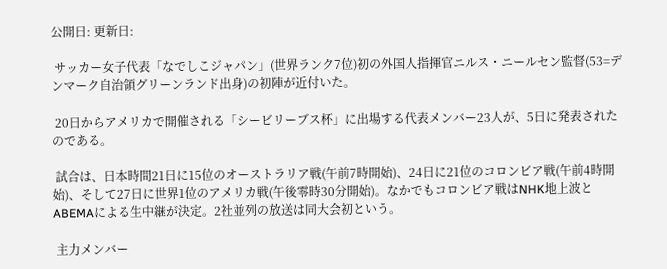公開日: 更新日:

 サッカー女子代表「なでしこジャパン」(世界ランク7位)初の外国人指揮官ニルス・ニールセン監督(53=デンマーク自治領グリーンランド出身)の初陣が近付いた。

 20日からアメリカで開催される「シービリーブス杯」に出場する代表メンバー23人が、5日に発表されたのである。

 試合は、日本時間21日に15位のオーストラリア戦(午前7時開始)、24日に21位のコロンビア戦(午前4時開始)、そして27日に世界1位のアメリカ戦(午後零時30分開始)。なかでもコロンビア戦はNHK地上波とABEMAによる生中継が決定。2社並列の放送は同大会初という。

 主力メンバー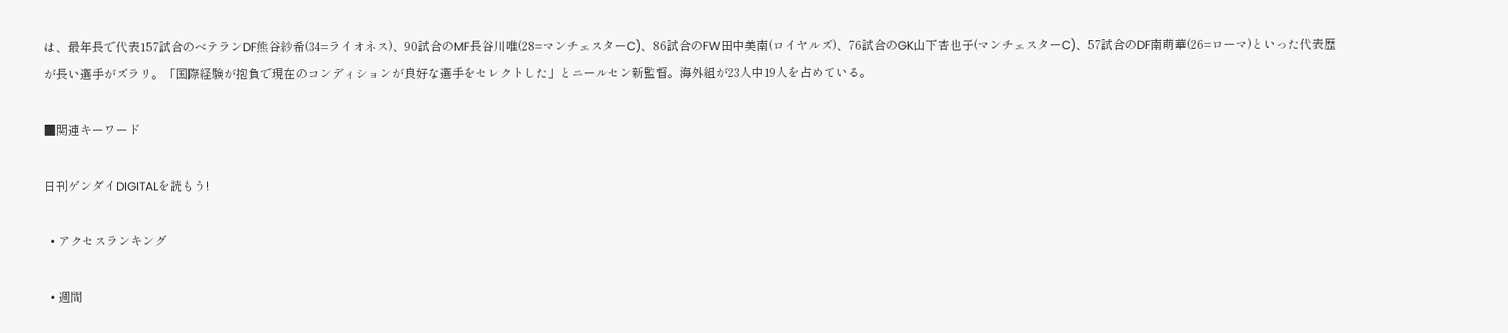は、最年長で代表157試合のベテランDF熊谷紗希(34=ライオネス)、90試合のMF長谷川唯(28=マンチェスターC)、86試合のFW田中美南(ロイヤルズ)、76試合のGK山下杏也子(マンチェスターC)、57試合のDF南萌華(26=ローマ)といった代表歴が長い選手がズラリ。「国際経験が抱負で現在のコンディションが良好な選手をセレクトした」とニールセン新監督。海外組が23人中19人を占めている。

■関連キーワード

日刊ゲンダイDIGITALを読もう!

  • アクセスランキング

  • 週間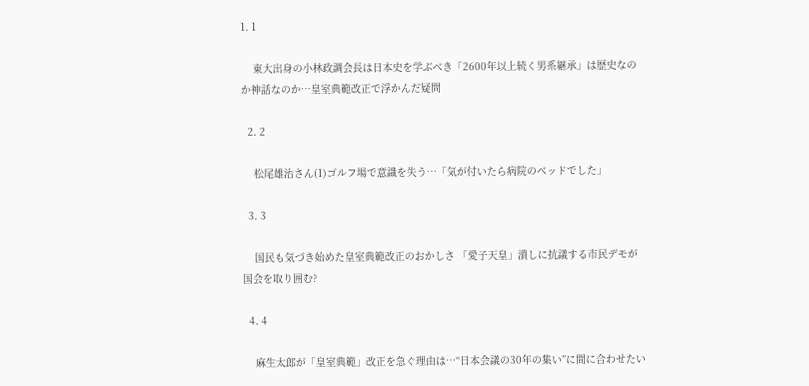1. 1

    東大出身の小林政調会長は日本史を学ぶべき「2600年以上続く男系継承」は歴史なのか神話なのか…皇室典範改正で浮かんだ疑問

  2. 2

    松尾雄治さん(1)ゴルフ場で意識を失う…「気が付いたら病院のベッドでした」

  3. 3

    国民も気づき始めた皇室典範改正のおかしさ 「愛子天皇」潰しに抗議する市民デモが国会を取り囲む?

  4. 4

    麻生太郎が「皇室典範」改正を急ぐ理由は…“日本会議の30年の集い”に間に合わせたい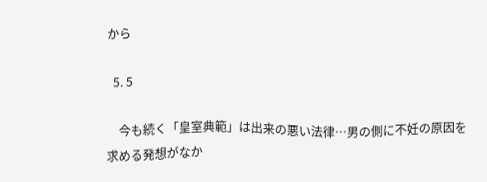から

  5. 5

    今も続く「皇室典範」は出来の悪い法律…男の側に不妊の原因を求める発想がなか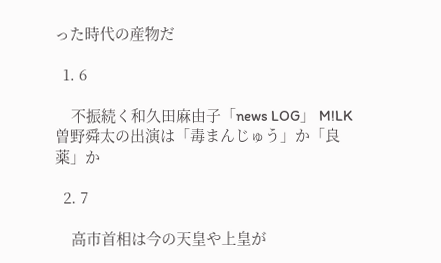った時代の産物だ

  1. 6

    不振続く和久田麻由子「news LOG」 M!LK曽野舜太の出演は「毒まんじゅう」か「良薬」か

  2. 7

    高市首相は今の天皇や上皇が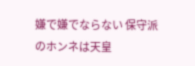嫌で嫌でならない 保守派のホンネは天皇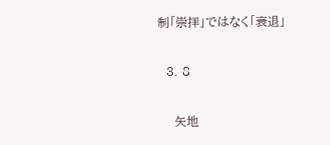制「崇拝」ではなく「衰退」

  3. 8

    矢地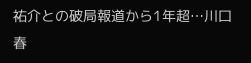祐介との破局報道から1年超…川口春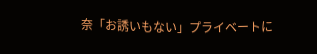奈「お誘いもない」プライベートに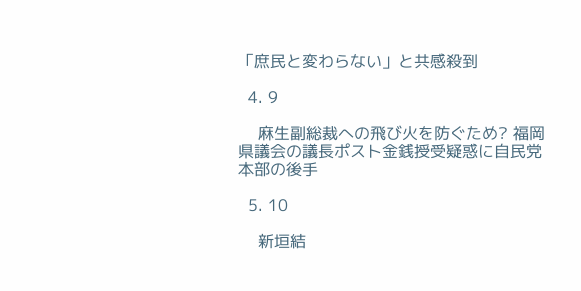「庶民と変わらない」と共感殺到

  4. 9

    麻生副総裁への飛び火を防ぐため? 福岡県議会の議長ポスト金銭授受疑惑に自民党本部の後手

  5. 10

    新垣結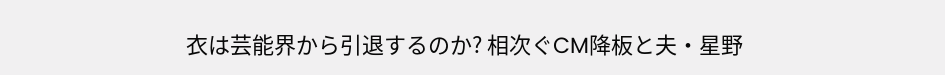衣は芸能界から引退するのか? 相次ぐCM降板と夫・星野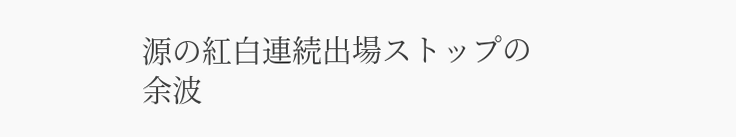源の紅白連続出場ストップの余波